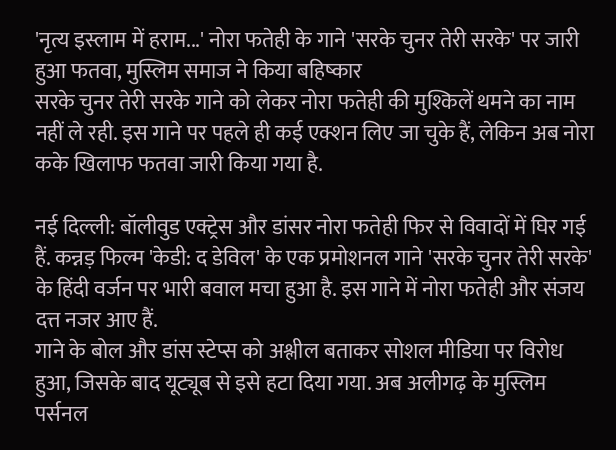'नृत्य इस्लाम में हराम...' नोरा फतेही के गाने 'सरके चुनर तेरी सरके' पर जारी हुआ फतवा, मुस्लिम समाज ने किया बहिष्कार
सरके चुनर तेरी सरके गाने को लेकर नोरा फतेही की मुश्किलें थमने का नाम नहीं ले रही. इस गाने पर पहले ही कई एक्शन लिए जा चुके हैं, लेकिन अब नोरा कके खिलाफ फतवा जारी किया गया है.

नई दिल्ली: बॉलीवुड एक्ट्रेस और डांसर नोरा फतेही फिर से विवादों में घिर गई हैं. कन्नड़ फिल्म 'केडी: द डेविल' के एक प्रमोशनल गाने 'सरके चुनर तेरी सरके' के हिंदी वर्जन पर भारी बवाल मचा हुआ है. इस गाने में नोरा फतेही और संजय दत्त नजर आए हैं.
गाने के बोल और डांस स्टेप्स को अश्लील बताकर सोशल मीडिया पर विरोध हुआ, जिसके बाद यूट्यूब से इसे हटा दिया गया. अब अलीगढ़ के मुस्लिम पर्सनल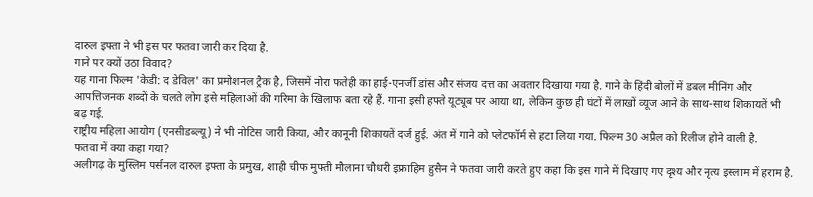दारुल इफ्ता ने भी इस पर फतवा जारी कर दिया है.
गाने पर क्यों उठा विवाद?
यह गाना फिल्म 'केडी: द डेविल' का प्रमोशनल ट्रैक है, जिसमें नोरा फतेही का हाई-एनर्जी डांस और संजय दत्त का अवतार दिखाया गया है. गाने के हिंदी बोलों में डबल मीनिंग और आपत्तिजनक शब्दों के चलते लोग इसे महिलाओं की गरिमा के खिलाफ बता रहे हैं. गाना इसी हफ्ते यूट्यूब पर आया था, लेकिन कुछ ही घंटों में लाखों व्यूज आने के साथ-साथ शिकायतें भी बढ़ गई.
राष्ट्रीय महिला आयोग (एनसीडब्ल्यू) ने भी नोटिस जारी किया, और कानूनी शिकायतें दर्ज हुई. अंत में गाने को प्लेटफॉर्म से हटा लिया गया. फिल्म 30 अप्रैल को रिलीज होने वाली है.
फतवा में क्या कहा गया?
अलीगढ़ के मुस्लिम पर्सनल दारुल इफ्ता के प्रमुख, शाही चीफ मुफ्ती मौलाना चौधरी इफ्राहिम हुसैन ने फतवा जारी करते हुए कहा कि इस गाने में दिखाए गए दृश्य और नृत्य इस्लाम में हराम है.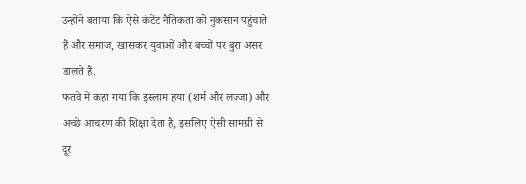उन्होंने बताया कि ऐसे कंटेंट नैतिकता को नुकसान पहुंचाते हैं और समाज, खासकर युवाओं और बच्चों पर बुरा असर डालते हैं.
फतवे में कहा गया कि इस्लाम हया (शर्म और लज्जा) और अच्छे आचरण की शिक्षा देता है, इसलिए ऐसी सामग्री से दूर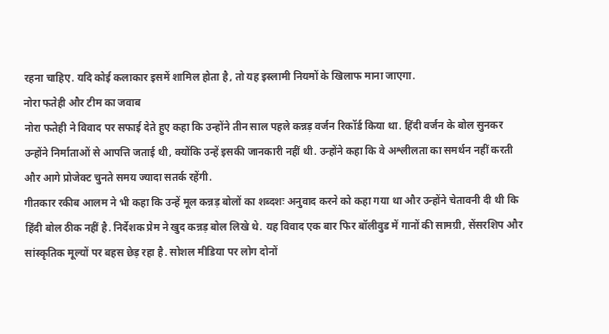रहना चाहिए. यदि कोई कलाकार इसमें शामिल होता है, तो यह इस्लामी नियमों के खिलाफ माना जाएगा.
नोरा फतेही और टीम का जवाब
नोरा फतेही ने विवाद पर सफाई देते हुए कहा कि उन्होंने तीन साल पहले कन्नड़ वर्जन रिकॉर्ड किया था. हिंदी वर्जन के बोल सुनकर उन्होंने निर्माताओं से आपत्ति जताई थी, क्योंकि उन्हें इसकी जानकारी नहीं थी. उन्होंने कहा कि वे अश्लीलता का समर्थन नहीं करती और आगे प्रोजेक्ट चुनते समय ज्यादा सतर्क रहेंगी.
गीतकार रकीब आलम ने भी कहा कि उन्हें मूल कन्नड़ बोलों का शब्दशः अनुवाद करने को कहा गया था और उन्होंने चेतावनी दी थी कि हिंदी बोल ठीक नहीं है. निर्देशक प्रेम ने खुद कन्नड़ बोल लिखे थे. यह विवाद एक बार फिर बॉलीवुड में गानों की सामग्री, सेंसरशिप और सांस्कृतिक मूल्यों पर बहस छेड़ रहा है. सोशल मीडिया पर लोग दोनों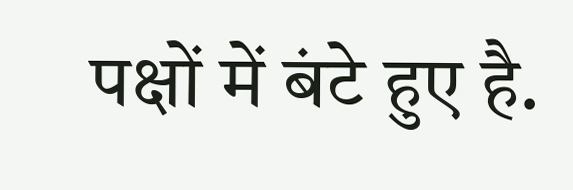पक्षों में बंटे हुए है.